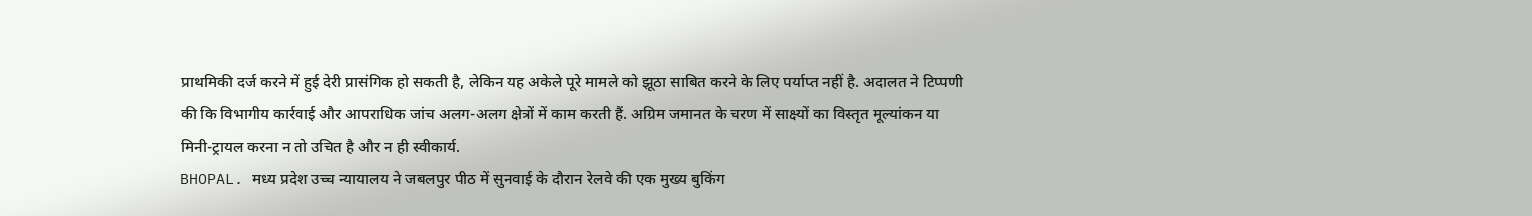प्राथमिकी दर्ज करने में हुई देरी प्रासंगिक हो सकती है, लेकिन यह अकेले पूरे मामले को झूठा साबित करने के लिए पर्याप्त नहीं है. अदालत ने टिप्पणी की कि विभागीय कार्रवाई और आपराधिक जांच अलग-अलग क्षेत्रों में काम करती हैं. अग्रिम जमानत के चरण में साक्ष्यों का विस्तृत मूल्यांकन या मिनी-ट्रायल करना न तो उचित है और न ही स्वीकार्य.
BHOPAL. मध्य प्रदेश उच्च न्यायालय ने जबलपुर पीठ में सुनवाई के दौरान रेलवे की एक मुख्य बुकिंग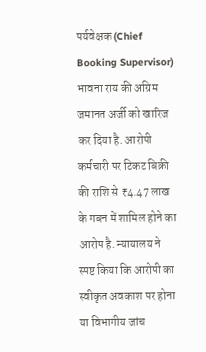पर्यवेक्षक (Chief Booking Supervisor) भावना राय की अग्रिम जमानत अर्जी को खारिज कर दिया है. आरोपी कर्मचारी पर टिकट बिक्री की राशि से ₹4.47 लाख के गबन में शामिल होने का आरोप है. न्यायालय ने स्पष्ट किया कि आरोपी का स्वीकृत अवकाश पर होना या विभागीय जांच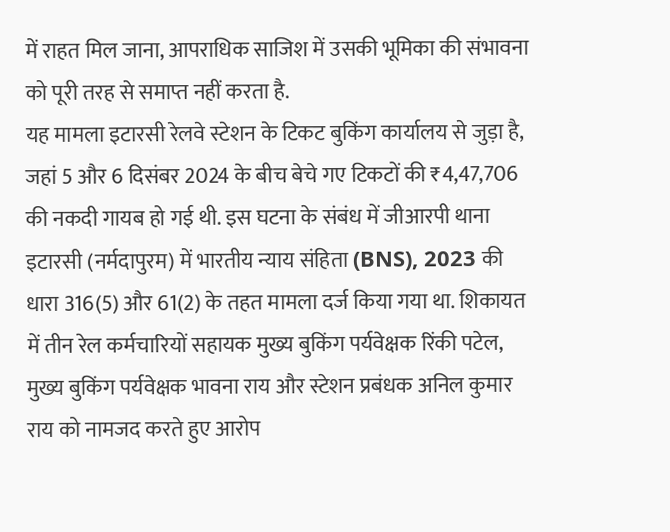में राहत मिल जाना, आपराधिक साजिश में उसकी भूमिका की संभावना को पूरी तरह से समाप्त नहीं करता है.
यह मामला इटारसी रेलवे स्टेशन के टिकट बुकिंग कार्यालय से जुड़ा है, जहां 5 और 6 दिसंबर 2024 के बीच बेचे गए टिकटों की ₹4,47,706 की नकदी गायब हो गई थी. इस घटना के संबंध में जीआरपी थाना इटारसी (नर्मदापुरम) में भारतीय न्याय संहिता (BNS), 2023 की धारा 316(5) और 61(2) के तहत मामला दर्ज किया गया था. शिकायत में तीन रेल कर्मचारियों सहायक मुख्य बुकिंग पर्यवेक्षक रिंकी पटेल, मुख्य बुकिंग पर्यवेक्षक भावना राय और स्टेशन प्रबंधक अनिल कुमार राय को नामजद करते हुए आरोप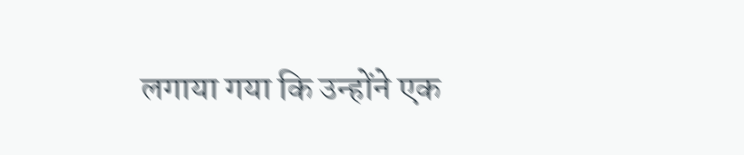लगाया गया कि उन्होंने एक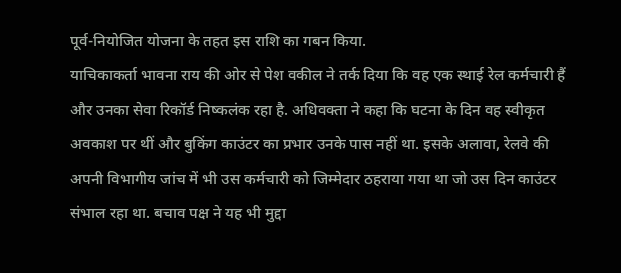पूर्व-नियोजित योजना के तहत इस राशि का गबन किया.
याचिकाकर्ता भावना राय की ओर से पेश वकील ने तर्क दिया कि वह एक स्थाई रेल कर्मचारी हैं और उनका सेवा रिकॉर्ड निष्कलंक रहा है. अधिवक्ता ने कहा कि घटना के दिन वह स्वीकृत अवकाश पर थीं और बुकिंग काउंटर का प्रभार उनके पास नहीं था. इसके अलावा, रेलवे की अपनी विभागीय जांच में भी उस कर्मचारी को जिम्मेदार ठहराया गया था जो उस दिन काउंटर संभाल रहा था. बचाव पक्ष ने यह भी मुद्दा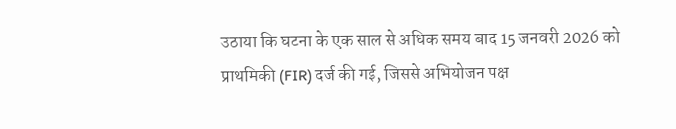उठाया कि घटना के एक साल से अधिक समय बाद 15 जनवरी 2026 को प्राथमिकी (FIR) दर्ज की गई, जिससे अभियोजन पक्ष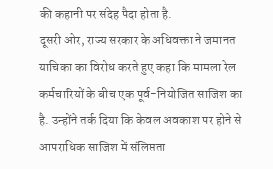की कहानी पर संदेह पैदा होता है.
दूसरी ओर, राज्य सरकार के अधिवक्ता ने जमानत याचिका का विरोध करते हुए कहा कि मामला रेल कर्मचारियों के बीच एक पूर्व-नियोजित साजिश का है. उन्होंने तर्क दिया कि केवल अवकाश पर होने से आपराधिक साजिश में संलिप्तता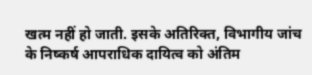खत्म नहीं हो जाती. इसके अतिरिक्त, विभागीय जांच के निष्कर्ष आपराधिक दायित्व को अंतिम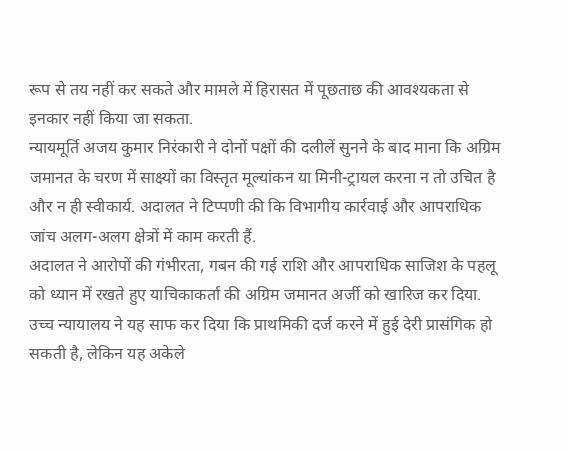रूप से तय नहीं कर सकते और मामले में हिरासत में पूछताछ की आवश्यकता से इनकार नहीं किया जा सकता.
न्यायमूर्ति अजय कुमार निरंकारी ने दोनों पक्षों की दलीलें सुनने के बाद माना कि अग्रिम जमानत के चरण में साक्ष्यों का विस्तृत मूल्यांकन या मिनी-ट्रायल करना न तो उचित है और न ही स्वीकार्य. अदालत ने टिप्पणी की कि विभागीय कार्रवाई और आपराधिक जांच अलग-अलग क्षेत्रों में काम करती हैं.
अदालत ने आरोपों की गंभीरता, गबन की गई राशि और आपराधिक साजिश के पहलू को ध्यान में रखते हुए याचिकाकर्ता की अग्रिम जमानत अर्जी को खारिज कर दिया. उच्च न्यायालय ने यह साफ कर दिया कि प्राथमिकी दर्ज करने में हुई देरी प्रासंगिक हो सकती है, लेकिन यह अकेले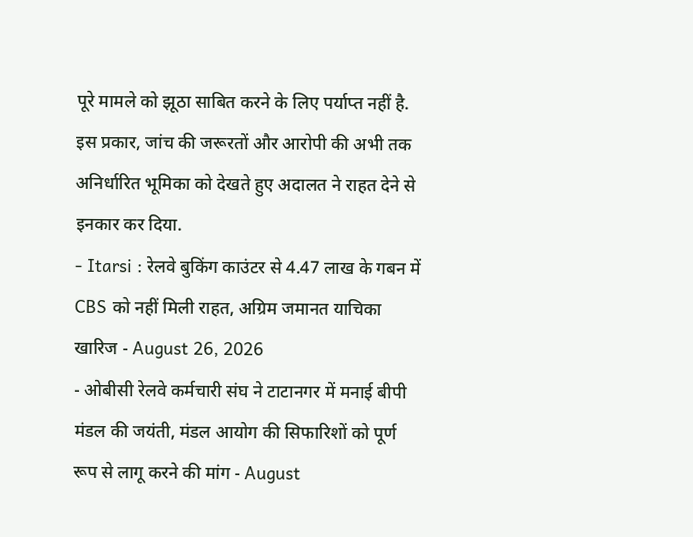पूरे मामले को झूठा साबित करने के लिए पर्याप्त नहीं है. इस प्रकार, जांच की जरूरतों और आरोपी की अभी तक अनिर्धारित भूमिका को देखते हुए अदालत ने राहत देने से इनकार कर दिया.
- Itarsi : रेलवे बुकिंग काउंटर से 4.47 लाख के गबन में CBS को नहीं मिली राहत, अग्रिम जमानत याचिका खारिज - August 26, 2026
- ओबीसी रेलवे कर्मचारी संघ ने टाटानगर में मनाई बीपी मंडल की जयंती, मंडल आयोग की सिफारिशों को पूर्ण रूप से लागू करने की मांग - August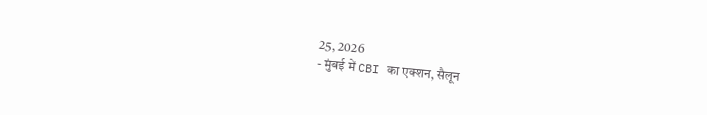25, 2026
- मुंबई में CBI का एक्शन, सैलून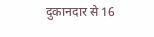दुकानदार से 16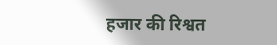हजार की रिश्वत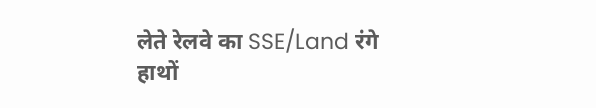लेते रेलवे का SSE/Land रंगे हाथों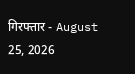गिरफ्तार - August 25, 2026